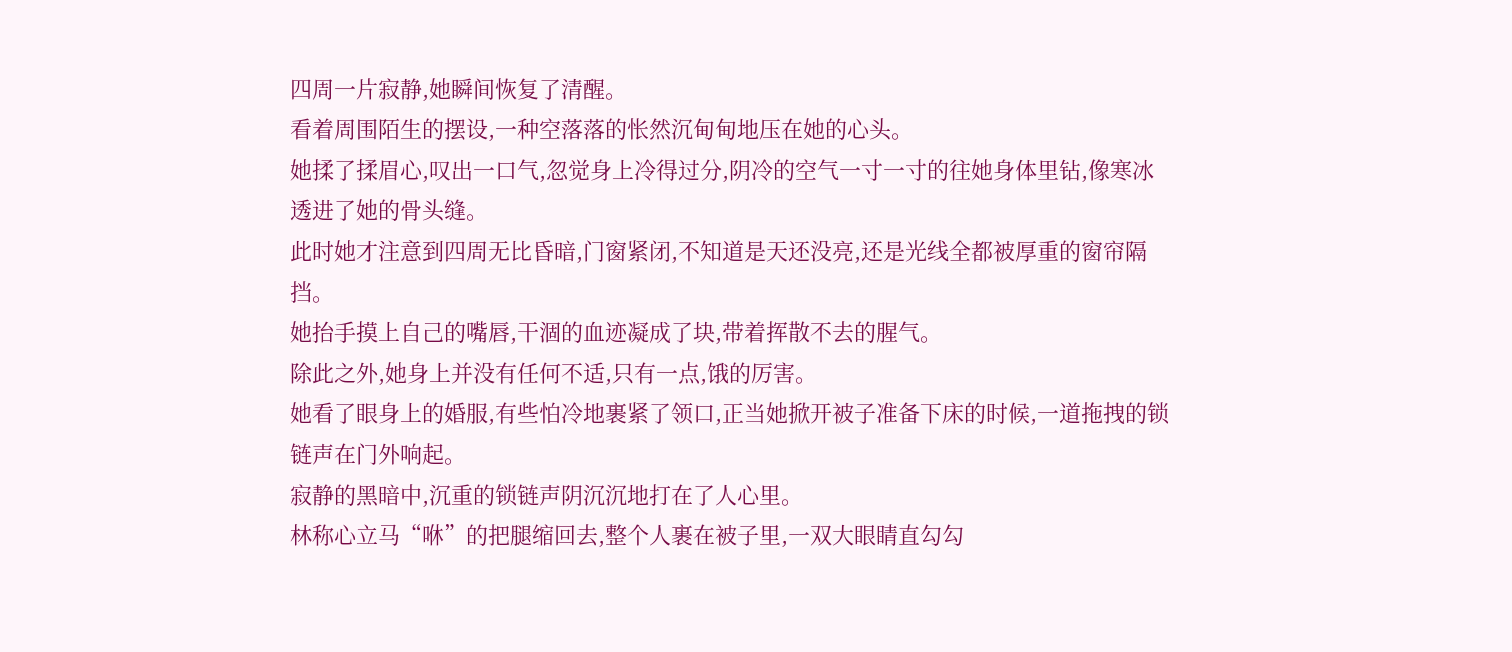四周一片寂静,她瞬间恢复了清醒。
看着周围陌生的摆设,一种空落落的怅然沉甸甸地压在她的心头。
她揉了揉眉心,叹出一口气,忽觉身上冷得过分,阴冷的空气一寸一寸的往她身体里钻,像寒冰透进了她的骨头缝。
此时她才注意到四周无比昏暗,门窗紧闭,不知道是天还没亮,还是光线全都被厚重的窗帘隔挡。
她抬手摸上自己的嘴唇,干涸的血迹凝成了块,带着挥散不去的腥气。
除此之外,她身上并没有任何不适,只有一点,饿的厉害。
她看了眼身上的婚服,有些怕冷地裹紧了领口,正当她掀开被子准备下床的时候,一道拖拽的锁链声在门外响起。
寂静的黑暗中,沉重的锁链声阴沉沉地打在了人心里。
林称心立马“咻”的把腿缩回去,整个人裹在被子里,一双大眼睛直勾勾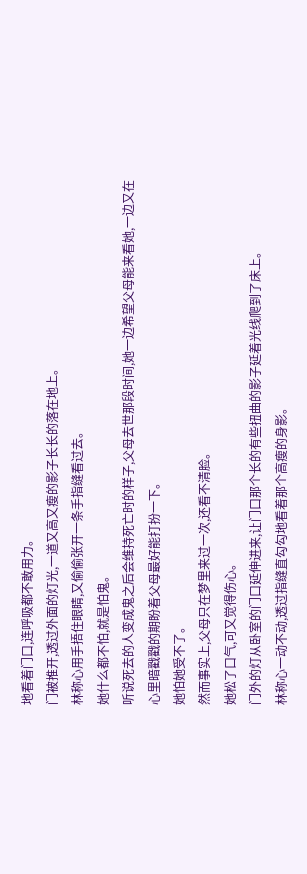地看着门口,连呼吸都不敢用力。
门被推开,透过外面的灯光,一道又高又瘦的影子长长的落在地上。
林称心用手捂住眼睛,又偷偷张开一条手指缝看过去。
她什么都不怕,就是怕鬼。
听说死去的人变成鬼之后会维持死亡时的样子,父母去世那段时间,她一边希望父母能来看她,一边又在心里暗戳戳的期盼着父母最好能打扮一下。
她怕她受不了。
然而事实上,父母只在梦里来过一次,还看不清脸。
她松了口气,可又觉得伤心。
门外的灯从卧室的门口延伸进来,让门口那个长的有些扭曲的影子延着光线爬到了床上。
林称心一动不动,透过指缝直勾勾地看着那个高瘦的身影。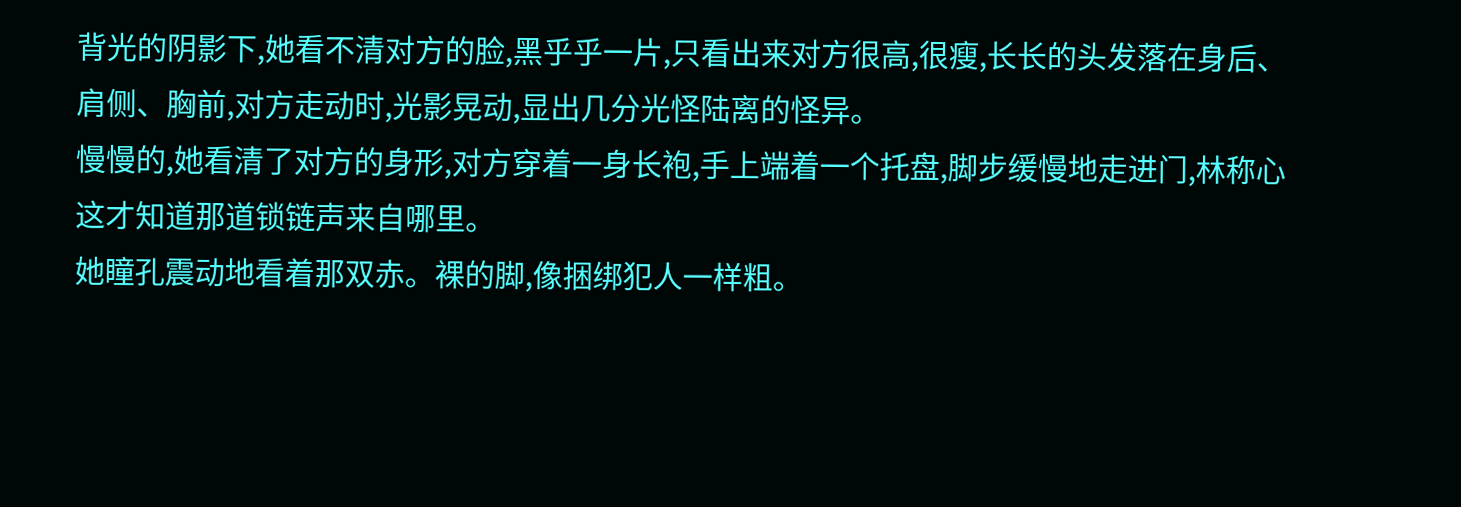背光的阴影下,她看不清对方的脸,黑乎乎一片,只看出来对方很高,很瘦,长长的头发落在身后、肩侧、胸前,对方走动时,光影晃动,显出几分光怪陆离的怪异。
慢慢的,她看清了对方的身形,对方穿着一身长袍,手上端着一个托盘,脚步缓慢地走进门,林称心这才知道那道锁链声来自哪里。
她瞳孔震动地看着那双赤。裸的脚,像捆绑犯人一样粗。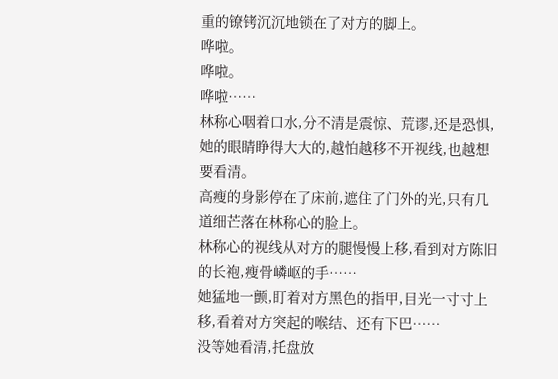重的镣铐沉沉地锁在了对方的脚上。
哗啦。
哗啦。
哗啦……
林称心咽着口水,分不清是震惊、荒谬,还是恐惧,她的眼睛睁得大大的,越怕越移不开视线,也越想要看清。
高瘦的身影停在了床前,遮住了门外的光,只有几道细芒落在林称心的脸上。
林称心的视线从对方的腿慢慢上移,看到对方陈旧的长袍,瘦骨嶙岖的手……
她猛地一颤,盯着对方黑色的指甲,目光一寸寸上移,看着对方突起的喉结、还有下巴……
没等她看清,托盘放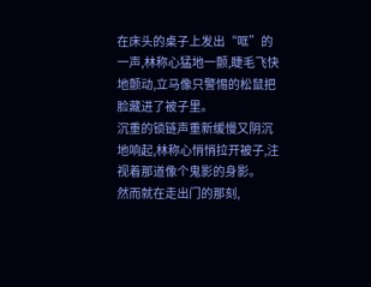在床头的桌子上发出“哐”的一声,林称心猛地一颤,睫毛飞快地颤动,立马像只警惕的松鼠把脸藏进了被子里。
沉重的锁链声重新缓慢又阴沉地响起,林称心悄悄拉开被子,注视着那道像个鬼影的身影。
然而就在走出门的那刻,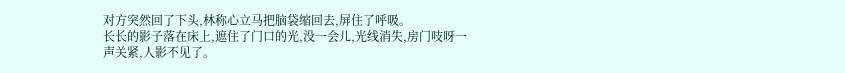对方突然回了下头,林称心立马把脑袋缩回去,屏住了呼吸。
长长的影子落在床上,遮住了门口的光,没一会儿,光线消失,房门吱呀一声关紧,人影不见了。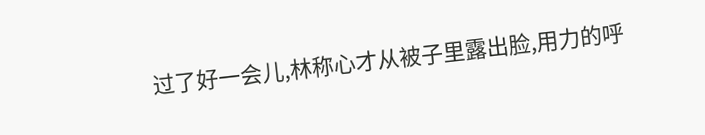过了好一会儿,林称心才从被子里露出脸,用力的呼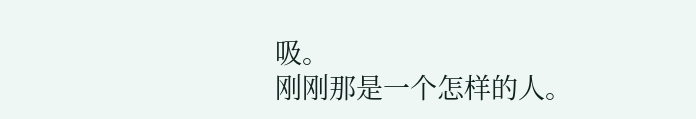吸。
刚刚那是一个怎样的人。